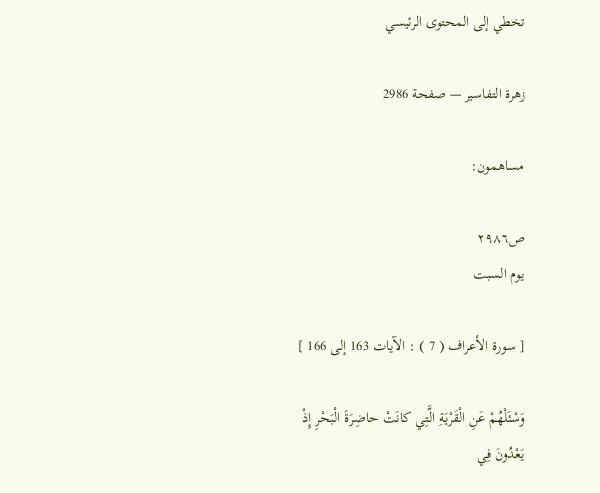تخطي إلى المحتوى الرئيسي

زهرة التفاسير — صفحة 2986

مساهمون:

ص٢٩٨٦
يوم السبت

[ سورة الأعراف ( 7 ) : الآيات 163 إلى 166 ]

وَسْئَلْهُمْ عَنِ الْقَرْيَةِ الَّتِي كانَتْ حاضِرَةَ الْبَحْرِ إِذْ يَعْدُونَ فِي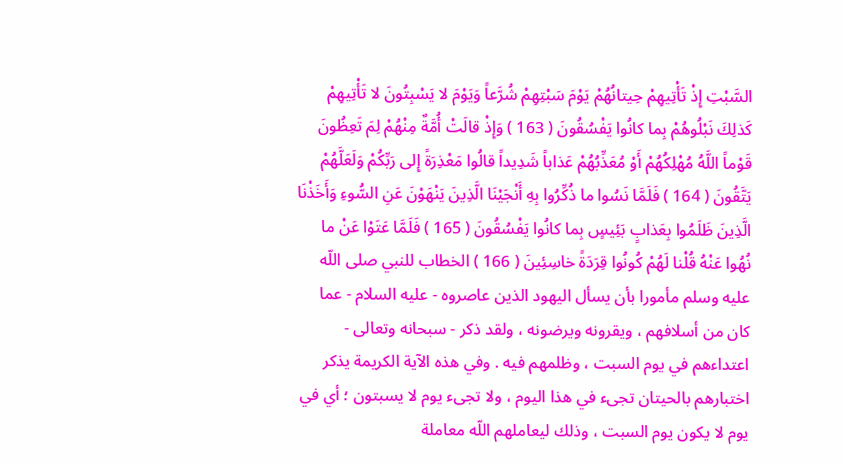السَّبْتِ إِذْ تَأْتِيهِمْ حِيتانُهُمْ يَوْمَ سَبْتِهِمْ شُرَّعاً وَيَوْمَ لا يَسْبِتُونَ لا تَأْتِيهِمْ كَذلِكَ نَبْلُوهُمْ بِما كانُوا يَفْسُقُونَ ( 163 ) وَإِذْ قالَتْ أُمَّةٌ مِنْهُمْ لِمَ تَعِظُونَ قَوْماً اللَّهُ مُهْلِكُهُمْ أَوْ مُعَذِّبُهُمْ عَذاباً شَدِيداً قالُوا مَعْذِرَةً إِلى رَبِّكُمْ وَلَعَلَّهُمْ يَتَّقُونَ ( 164 ) فَلَمَّا نَسُوا ما ذُكِّرُوا بِهِ أَنْجَيْنَا الَّذِينَ يَنْهَوْنَ عَنِ السُّوءِ وَأَخَذْنَا الَّذِينَ ظَلَمُوا بِعَذابٍ بَئِيسٍ بِما كانُوا يَفْسُقُونَ ( 165 ) فَلَمَّا عَتَوْا عَنْ ما نُهُوا عَنْهُ قُلْنا لَهُمْ كُونُوا قِرَدَةً خاسِئِينَ ( 166 ) الخطاب للنبي صلى اللّه عليه وسلم مأمورا بأن يسأل اليهود الذين عاصروه - عليه السلام - عما كان من أسلافهم ، ويقرونه ويرضونه ، ولقد ذكر - سبحانه وتعالى - اعتداءهم في يوم السبت ، وظلمهم فيه . وفي هذه الآية الكريمة يذكر اختبارهم بالحيتان تجىء في هذا اليوم ، ولا تجىء يوم لا يسبتون ؛ أي في يوم لا يكون يوم السبت ، وذلك ليعاملهم اللّه معاملة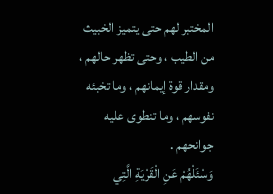المختبر لهم حتى يتميز الخبيث من الطيب ، وحتى تظهر حالهم ، ومقدار قوة إيمانهم ، وما تخبئه نفوسهم ، وما تنطوى عليه جوانحهم .
وَسْئَلْهُمْ عَنِ الْقَرْيَةِ الَّتِي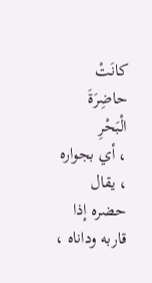كانَتْ حاضِرَةَ الْبَحْرِ
، أي بجواره ، يقال حضره إذا قاربه وداناه ،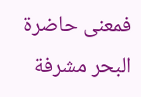فمعنى حاضرة البحر مشرفة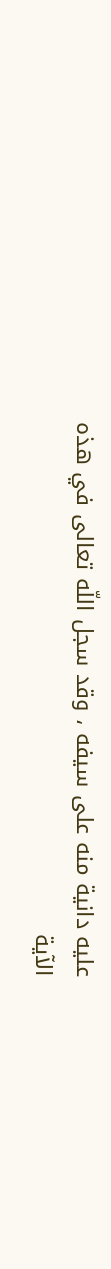عليه دانية منه على سيفه ، وقد سجل اللّه تعالى في هذه الآية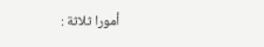أمورا ثلاثة :